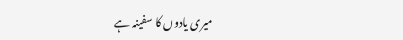میری یادوں کا سفینہ ہے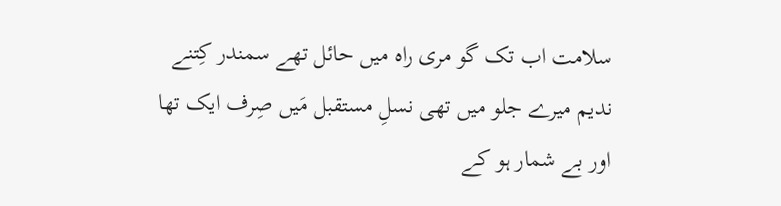سلامت اب تک گو مری راہ میں حائل تھے سمندر کِتنے ندیم میرے جلو میں تھی نسلِ مستقبل مَیں صِرف ایک تھا اور بے شمار ہو کے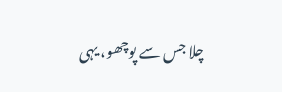چلا جس سے پوچھو، یہی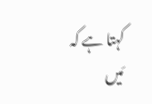کہتا ہے کہ مَیں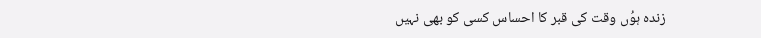زندہ ہوُں وقت کی قبر کا احساس کسی کو بھی نہیں